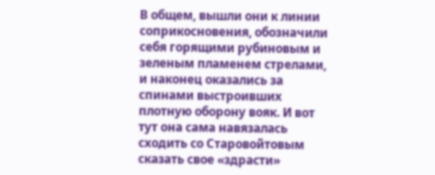В общем, вышли они к линии соприкосновения, обозначили себя горящими рубиновым и зеленым пламенем стрелами, и наконец оказались за спинами выстроивших плотную оборону вояк. И вот тут она сама навязалась сходить со Старовойтовым сказать свое «здрасти»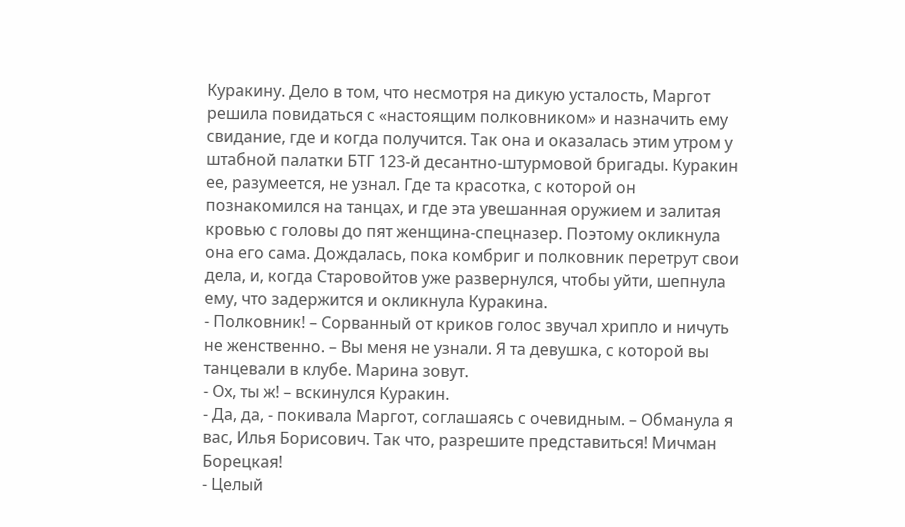Куракину. Дело в том, что несмотря на дикую усталость, Маргот решила повидаться с «настоящим полковником» и назначить ему свидание, где и когда получится. Так она и оказалась этим утром у штабной палатки БТГ 123-й десантно-штурмовой бригады. Куракин ее, разумеется, не узнал. Где та красотка, с которой он познакомился на танцах, и где эта увешанная оружием и залитая кровью с головы до пят женщина-спецназер. Поэтому окликнула она его сама. Дождалась, пока комбриг и полковник перетрут свои дела, и, когда Старовойтов уже развернулся, чтобы уйти, шепнула ему, что задержится и окликнула Куракина.
- Полковник! – Сорванный от криков голос звучал хрипло и ничуть не женственно. – Вы меня не узнали. Я та девушка, с которой вы танцевали в клубе. Марина зовут.
- Ох, ты ж! – вскинулся Куракин.
- Да, да, - покивала Маргот, соглашаясь с очевидным. – Обманула я вас, Илья Борисович. Так что, разрешите представиться! Мичман Борецкая!
- Целый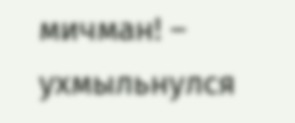мичман! – ухмыльнулся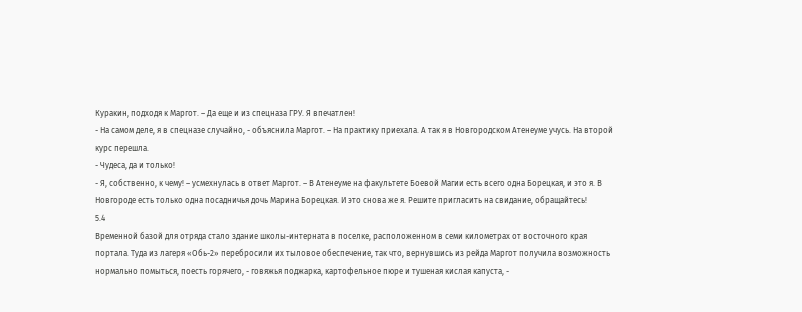Куракин, подходя к Маргот. – Да еще и из спецназа ГРУ. Я впечатлен!
- На самом деле, я в спецназе случайно, - объяснила Маргот. – На практику приехала. А так я в Новгородском Атенеуме учусь. На второй курс перешла.
- Чудеса, да и только!
- Я, собственно, к чему! – усмехнулась в ответ Маргот. – В Атенеуме на факультете Боевой Магии есть всего одна Борецкая, и это я. В Новгороде есть только одна посадничья дочь Марина Борецкая. И это снова же я. Решите пригласить на свидание, обращайтесь!
5.4
Временной базой для отряда стало здание школы-интерната в поселке, расположенном в семи километрах от восточного края портала. Туда из лагеря «Обь-2» перебросили их тыловое обеспечение, так что, вернувшись из рейда Маргот получила возможность нормально помыться, поесть горячего, - говяжья поджарка, картофельное пюре и тушеная кислая капуста, -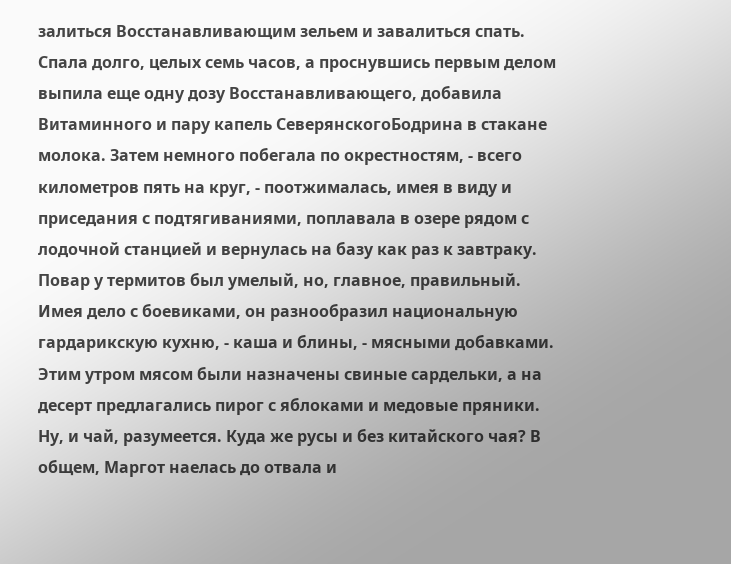залиться Восстанавливающим зельем и завалиться спать. Спала долго, целых семь часов, а проснувшись первым делом выпила еще одну дозу Восстанавливающего, добавила Витаминного и пару капель СеверянскогоБодрина в стакане молока. Затем немного побегала по окрестностям, - всего километров пять на круг, - поотжималась, имея в виду и приседания с подтягиваниями, поплавала в озере рядом с лодочной станцией и вернулась на базу как раз к завтраку. Повар у термитов был умелый, но, главное, правильный. Имея дело с боевиками, он разнообразил национальную гардарикскую кухню, - каша и блины, - мясными добавками. Этим утром мясом были назначены свиные сардельки, а на десерт предлагались пирог с яблоками и медовые пряники. Ну, и чай, разумеется. Куда же русы и без китайского чая? В общем, Маргот наелась до отвала и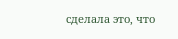сделала это, что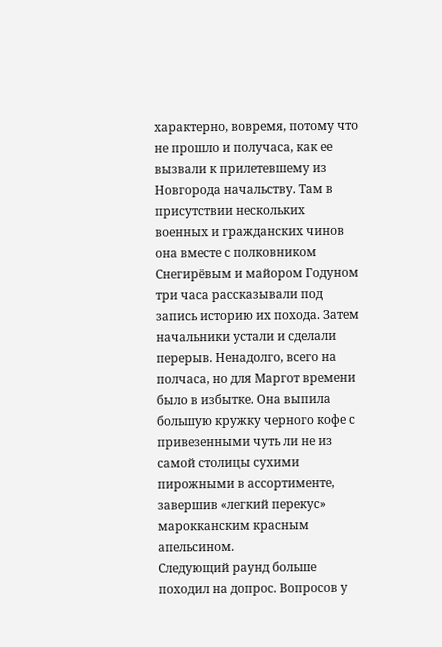характерно, вовремя, потому что не прошло и получаса, как ее вызвали к прилетевшему из Новгорода начальству. Там в присутствии нескольких военных и гражданских чинов она вместе с полковником Снегирёвым и майором Годуном три часа рассказывали под запись историю их похода. Затем начальники устали и сделали перерыв. Ненадолго, всего на полчаса, но для Маргот времени было в избытке. Она выпила большую кружку черного кофе с привезенными чуть ли не из самой столицы сухими пирожными в ассортименте, завершив «легкий перекус» марокканским красным апельсином.
Следующий раунд больше походил на допрос. Вопросов у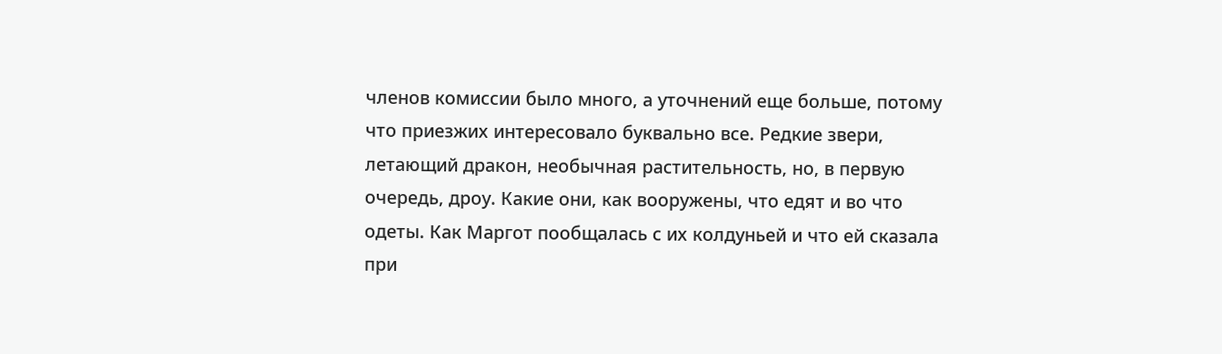членов комиссии было много, а уточнений еще больше, потому что приезжих интересовало буквально все. Редкие звери, летающий дракон, необычная растительность, но, в первую очередь, дроу. Какие они, как вооружены, что едят и во что одеты. Как Маргот пообщалась с их колдуньей и что ей сказала при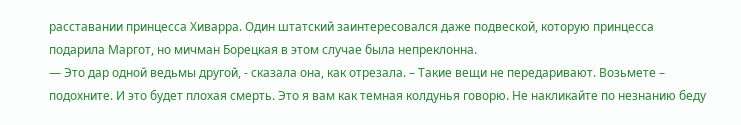расставании принцесса Хиварра. Один штатский заинтересовался даже подвеской, которую принцесса подарила Маргот, но мичман Борецкая в этом случае была непреклонна.
— Это дар одной ведьмы другой, - сказала она, как отрезала. – Такие вещи не передаривают. Возьмете – подохните. И это будет плохая смерть. Это я вам как темная колдунья говорю. Не накликайте по незнанию беду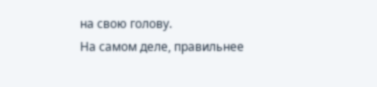на свою голову.
На самом деле, правильнее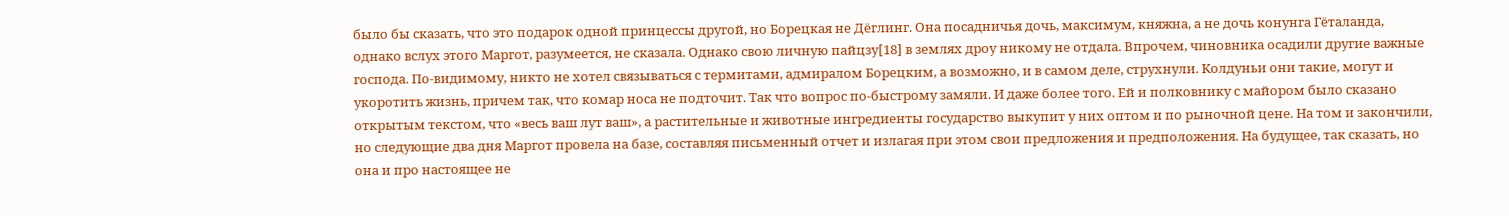было бы сказать, что это подарок одной принцессы другой, но Борецкая не Дёглинг. Она посадничья дочь, максимум, княжна, а не дочь конунга Гёталанда, однако вслух этого Маргот, разумеется, не сказала. Однако свою личную пайцзу[18] в землях дроу никому не отдала. Впрочем, чиновника осадили другие важные господа. По-видимому, никто не хотел связываться с термитами, адмиралом Борецким, а возможно, и в самом деле, струхнули. Колдуньи они такие, могут и укоротить жизнь, причем так, что комар носа не подточит. Так что вопрос по-быстрому замяли. И даже более того. Ей и полковнику с майором было сказано открытым текстом, что «весь ваш лут ваш», а растительные и животные ингредиенты государство выкупит у них оптом и по рыночной цене. На том и закончили, но следующие два дня Маргот провела на базе, составляя письменный отчет и излагая при этом свои предложения и предположения. На будущее, так сказать, но она и про настоящее не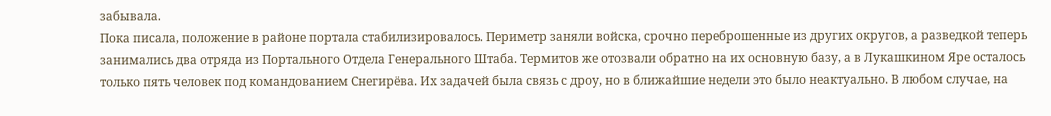забывала.
Пока писала, положение в районе портала стабилизировалось. Периметр заняли войска, срочно переброшенные из других округов, а разведкой теперь занимались два отряда из Портального Отдела Генерального Штаба. Термитов же отозвали обратно на их основную базу, а в Лукашкином Яре осталось только пять человек под командованием Снегирёва. Их задачей была связь с дроу, но в ближайшие недели это было неактуально. В любом случае, на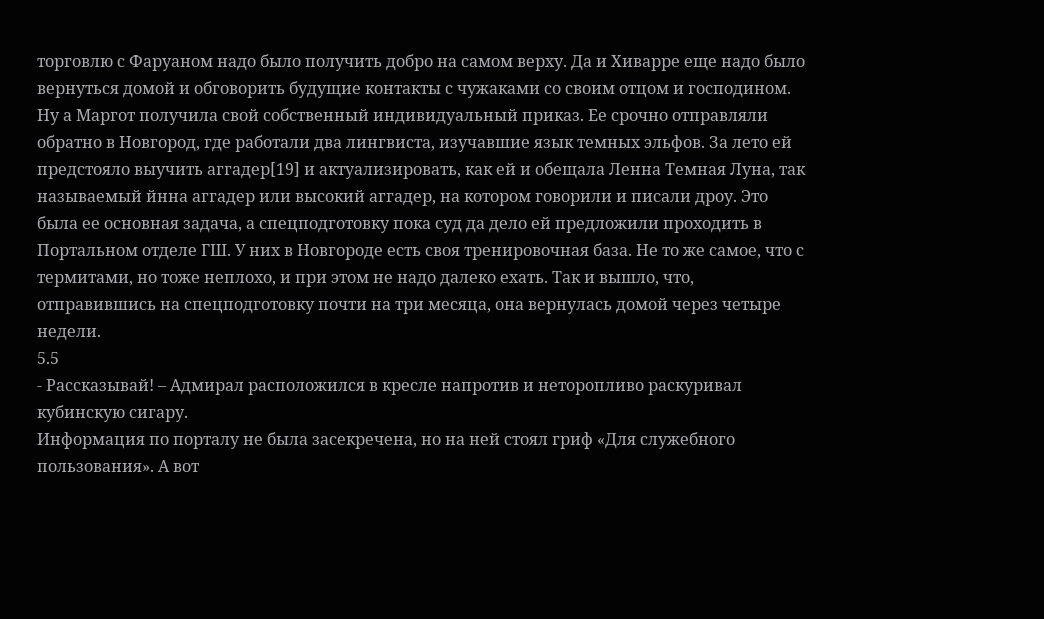торговлю с Фаруаном надо было получить добро на самом верху. Да и Хиварре еще надо было вернуться домой и обговорить будущие контакты с чужаками со своим отцом и господином. Ну а Маргот получила свой собственный индивидуальный приказ. Ее срочно отправляли обратно в Новгород, где работали два лингвиста, изучавшие язык темных эльфов. За лето ей предстояло выучить аггадер[19] и актуализировать, как ей и обещала Ленна Темная Луна, так называемый йнна аггадер или высокий аггадер, на котором говорили и писали дроу. Это была ее основная задача, а спецподготовку пока суд да дело ей предложили проходить в Портальном отделе ГШ. У них в Новгороде есть своя тренировочная база. Не то же самое, что с термитами, но тоже неплохо, и при этом не надо далеко ехать. Так и вышло, что, отправившись на спецподготовку почти на три месяца, она вернулась домой через четыре недели.
5.5
- Рассказывай! – Адмирал расположился в кресле напротив и неторопливо раскуривал кубинскую сигару.
Информация по порталу не была засекречена, но на ней стоял гриф «Для служебного пользования». А вот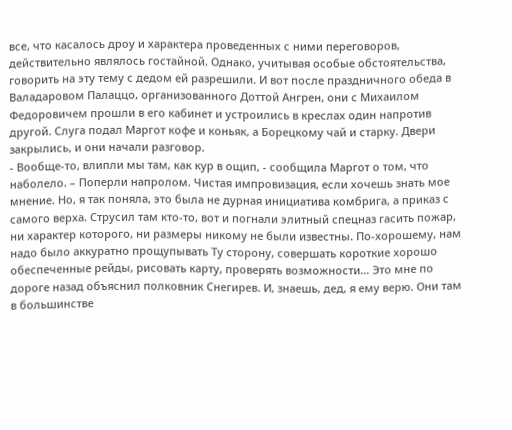все, что касалось дроу и характера проведенных с ними переговоров, действительно являлось гостайной. Однако, учитывая особые обстоятельства, говорить на эту тему с дедом ей разрешили. И вот после праздничного обеда в Валадаровом Палаццо, организованного Доттой Ангрен, они с Михаилом Федоровичем прошли в его кабинет и устроились в креслах один напротив другой. Слуга подал Маргот кофе и коньяк, а Борецкому чай и старку. Двери закрылись, и они начали разговор.
- Вообще-то, влипли мы там, как кур в ощип, - сообщила Маргот о том, что наболело. – Поперли напролом. Чистая импровизация, если хочешь знать мое мнение. Но, я так поняла, это была не дурная инициатива комбрига, а приказ с самого верха. Струсил там кто-то, вот и погнали элитный спецназ гасить пожар, ни характер которого, ни размеры никому не были известны. По-хорошему, нам надо было аккуратно прощупывать Ту сторону, совершать короткие хорошо обеспеченные рейды, рисовать карту, проверять возможности… Это мне по дороге назад объяснил полковник Снегирев. И, знаешь, дед, я ему верю. Они там в большинстве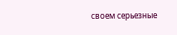своем серьезные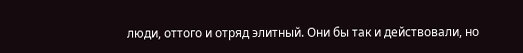люди, оттого и отряд элитный. Они бы так и действовали, но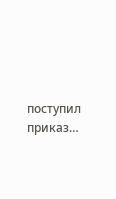поступил приказ…